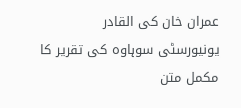عمران خان کی القادر یونیورسٹی سوہاوہ کی تقریر کا مکمل متن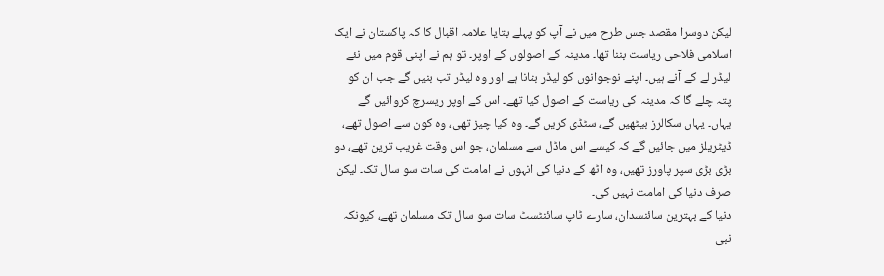لیکن دوسرا مقصد جس طرح میں نے آپ کو پہلے بتایا علامہ اقبال کا کہ پاکستان نے ایک اسلامی فلاحی ریاست بننا تھا۔ مدینہ کے اصولوں کے اوپر۔ تو ہم نے اپنی قوم میں نئے لیڈر لے کے آنے ہیں۔ اپنے نوجوانوں کو لیڈر بنانا ہے اور وہ لیڈر تب بنیں گے جب ان کو پتہ چلے گا کہ مدینہ کی ریاست کے اصول کیا تھے۔ اس کے اوپر ریسرچ کروائیں گے یہاں۔ یہاں سکالرز بیٹھیں گے، سٹڈی کریں گے۔ وہ کیا چیز تھی، وہ کون سے اصول تھے، ڈیٹریلز میں جائیں گے کہ کیسے اس ماڈل سے مسلمان، جو اس وقت غریب ترین تھے، دو بڑی بڑی سپر پاورز تھیں، وہ اٹھ کے دنیا کی انہوں نے امامت کی سات سو سال تک۔ لیکن صرف دنیا کی امامت نہیں کی۔
دنیا کے بہترین سائنسدان، سارے ٹاپ سائنٹسٹ سات سو سال تک مسلمان تھے، کیونکہ نبی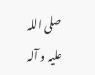صلی اللہ علیہ و آلہ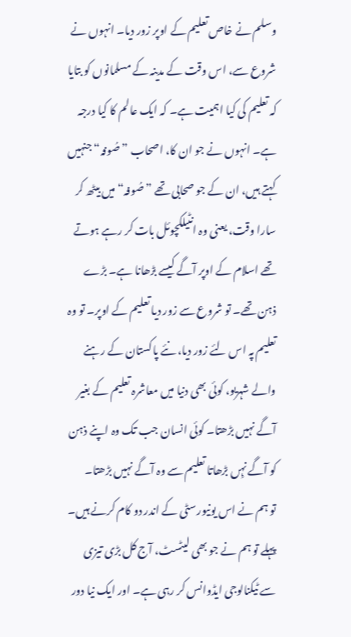وسلم نے خاص تعلیم کے اوپر زور دیا۔ انہوں نے شروع سے، اس وقت کے مدینہ کے مسلمانوں کو بتایا کہ تعلیم کی کیا اہمیت ہے۔ کہ ایک عالم کا کیا درجہ ہے۔ انہوں نے جو ان کا، اصحاب ”صُوفہ“ جنہیں کہتے ہیں، ان کے جو صحابی تھے ”صُوفہ“ میں بیٹھ کر سارا وقت، یعنی وہ انٹیلکچوئل بات کر رہے ہوتے تھے اسلام کے اوپر آگے کیسے بڑھانا ہے۔ بڑے ذہن تھے۔ تو شروع سے زور دیا تعلیم کے اوپر۔ تو وہ تعلیم پہ اس لئے زور دیا، نئے پاکستان کے رہنے والے شہریو، کوئی بھی دنیا میں معاشرہ تعلیم کے بغیر آگے نہیں بڑھتا۔ کوئی انسان جب تک وہ اپنے ذہن کو آگے نہِں بڑھاتا تعلیم سے وہ آگے نہیں بڑھتا۔
تو ہم نے اس یونیورسٹی کے اندر دو کام کرنے ہیں۔ پہلے تو ہم نے جو بھی لیٹسٹ، آج کل بڑی تیزی سے ٹیکنالوجی ایڈوانس کر رہی ہے۔ اور ایک نیا دور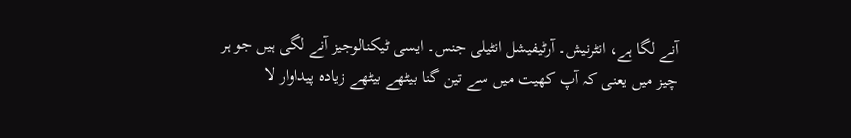آنے لگا ہے، انٹرنیش۔ آرٹیفیشل انٹیلی جنس۔ ایسی ٹیکنالوجیز آنے لگی ہیں جو ہر چیز میں یعنی کہ آپ کھیت میں سے تین گنا بیٹھے بیٹھے زیادہ پیداوار لا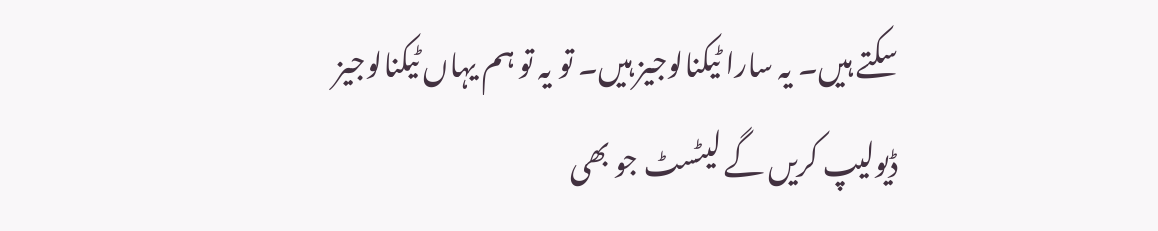سکتے ہیں۔ یہ سارا ٹیکنالوجیز ہیں۔ تو یہ تو ہم یہاں ٹیکنالوجیز ڈیولیپ کریں گے لیٹسٹ جو بھی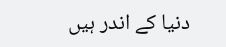دنیا کے اندر ہیں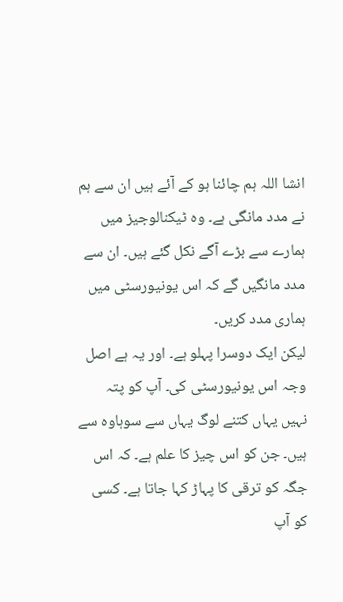انشا اللہ ہم چائنا ہو کے آئے ہیں ان سے ہم نے مدد مانگی ہے۔ وہ ٹیکنالوجیز میں ہمارے سے بڑے آگے نکل گئے ہیں۔ ان سے مدد مانگیں گے کہ اس یونیورسٹی میں ہماری مدد کریں۔
لیکن ایک دوسرا پہلو ہے۔ اور یہ ہے اصل وجہ اس یونیورسٹی کی۔ آپ کو پتہ نہیں یہاں کتنے لوگ یہاں سے سوہاوہ سے ہیں۔ جن کو اس چیز کا علم ہے۔ کہ اس جگہ کو ترقی کا پہاڑ کہا جاتا ہے۔ کسی کو آپ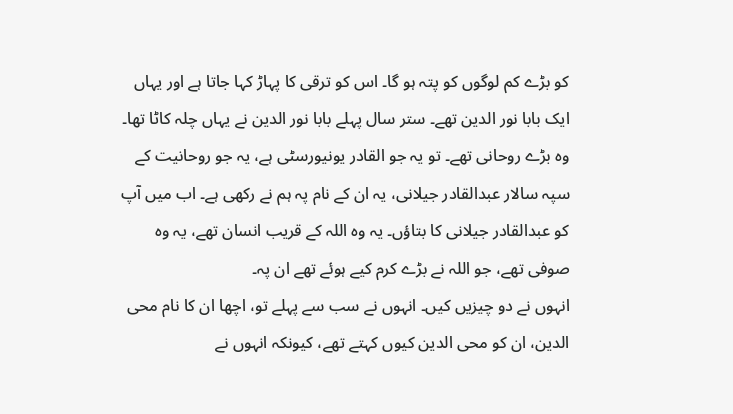کو بڑے کم لوگوں کو پتہ ہو گا۔ اس کو ترقی کا پہاڑ کہا جاتا ہے اور یہاں ایک بابا نور الدین تھے۔ ستر سال پہلے بابا نور الدین نے یہاں چلہ کاٹا تھا۔ وہ بڑے روحانی تھے۔ تو یہ جو القادر یونیورسٹی ہے، یہ جو روحانیت کے سپہ سالار عبدالقادر جیلانی، یہ ان کے نام پہ ہم نے رکھی ہے۔ اب میں آپ کو عبدالقادر جیلانی کا بتاؤں۔ یہ وہ اللہ کے قریب انسان تھے، یہ وہ صوفی تھے، جو اللہ نے بڑے کرم کیے ہوئے تھے ان پہ۔
انہوں نے دو چیزیں کیں۔ انہوں نے سب سے پہلے تو، اچھا ان کا نام محی الدین، ان کو محی الدین کیوں کہتے تھے، کیونکہ انہوں نے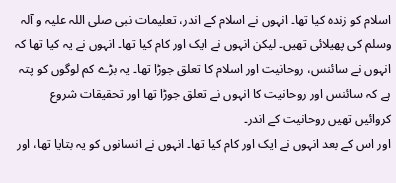اسلام کو زندہ کیا تھا۔ انہوں نے اسلام کے اندر، تعلیمات نبی صلی اللہ علیہ و آلہ وسلم کی پھیلائی تھیں۔ لیکن انہوں نے ایک اور کام کیا تھا۔ انہوں نے یہ کیا تھا کہ انہوں نے سائنس، روحانیت اور اسلام کا تعلق جوڑا تھا۔ یہ بڑے کم لوگوں کو پتہ ہے کہ سائنس اور روحانیت کا انہوں نے تعلق جوڑا تھا اور تحقیقات شروع کروائیں تھیں روحانیت کے اندر۔
اور اس کے بعد انہوں نے ایک اور کام کیا تھا۔ انہوں نے انسانوں کو یہ بتایا تھا، اور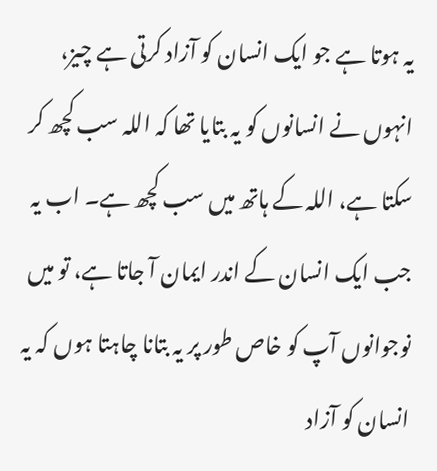یہ ہوتا ہے جو ایک انسان کو آزاد کرتی ہے چیز، انہوں نے انسانوں کو یہ بتایا تھا کہ اللہ سب کچھ کر سکتا ہے، اللہ کے ہاتھ میں سب کچھ ہے۔ اب یہ جب ایک انسان کے اندر ایمان آ جاتا ہے، تو میں نوجوانوں آپ کو خاص طور پر یہ بتانا چاہتا ہوں کہ یہ انسان کو آزاد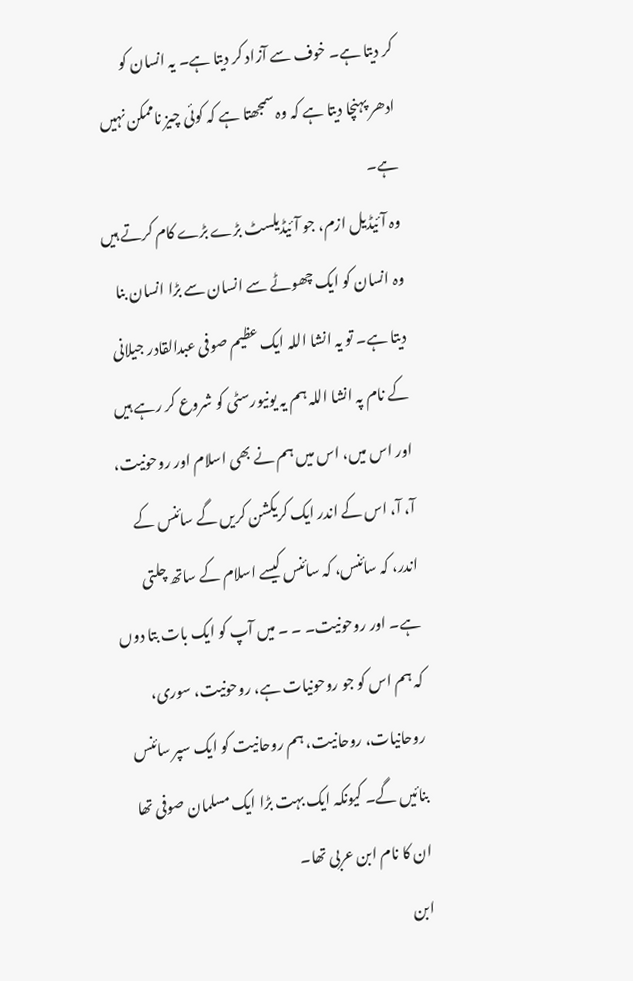کر دیتا ہے۔ خوف سے آزاد کر دیتا ہے۔ یہ انسان کو ادھر پہنچا دیتا ہے کہ وہ سمجھتا ہے کہ کوئی چیز ناممکن نہیں ہے۔
وہ آئیڈیل ازم، جو آئیڈیلسٹ بڑے بڑے کام کرتے ہیں وہ انسان کو ایک چھوٹے سے انسان سے بڑا انسان بنا دیتا ہے۔ تو یہ انشا اللہ ایک عظیم صوفی عبدالقادر جیلانی کے نام پہ انشا اللہ ہم یہ یونیورسٹی کو شروع کر رہے ہیں اور اس میں، اس میں ہم نے بھی اسلام اور روحونیت، آ، آ، اس کے اندر ایک کریکشن کریں گے سائنس کے اندر، کہ سائنس، کہ سائنس کیسے اسلام کے ساتھ چلتی ہے۔ اور روحونیت۔ ۔ ۔ میں آپ کو ایک بات بتا دوں کہ ہم اس کو جو روحونیات ہے، روحونیت، سوری، روحانیات، روحانیت، ہم روحانیت کو ایک سپر سائنس بنائیں گے۔ کیونکہ ایک بہت بڑا ایک مسلمان صوفی تھا ان کا نام ابن عربی تھا۔
ابن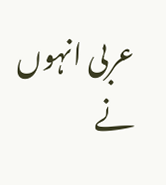عربی انہوں نے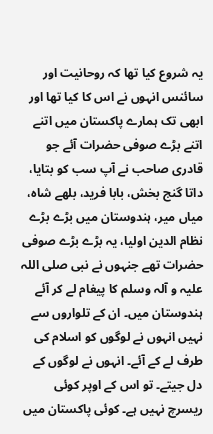یہ شروع کیا تھا کہ روحانیت اور سائنس انہوں نے اس کا کیا تھا اور ابھی تک ہمارے پاکستان میں اتنے اتنے بڑے صوفی حضرات آئے جو قادری صاحب نے آپ سب کو بتایا، داتا گنج بخش، بابا فرید، بلھے شاہ، میاں میر، ہندوستان میں بڑے بڑے نظام الدین اولیا، یہ بڑے بڑے صوفی حضرات تھے جنہوں نے نبی صلی اللہ علیہ و آلہ وسلم کا پیغام لے کر آئے ہندوستان میں۔ ان کے تلواروں سے نہیں انہوں نے لوگوں کو اسلام کی طرف لے کے آئے۔ انہوں نے لوگوں کے دل جیتے۔ تو اس کے اوپر کوئی ریسرچ نہیں ہے۔ کوئی پاکستان میں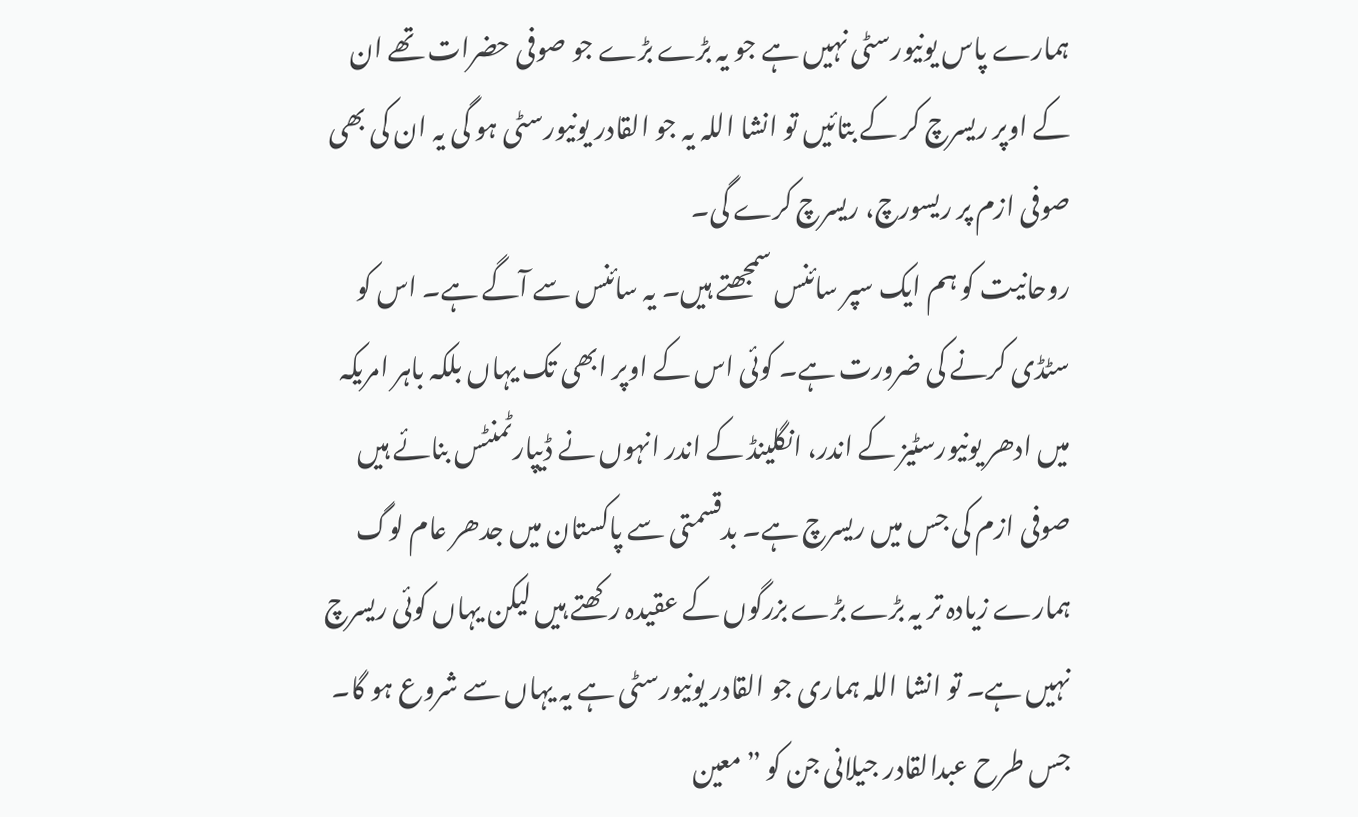ہمارے پاس یونیورسٹی نہیں ہے جو یہ بڑے بڑے جو صوفی حضرات تھے ان کے اوپر ریسرچ کر کے بتائیں تو انشا اللہ یہ جو القادر یونیورسٹی ہو گی یہ ان کی بھی صوفی ازم پر ریسورچ، ریسرچ کرے گی۔
روحانیت کو ہم ایک سپر سائنس سمجھتے ہیں۔ یہ سائنس سے آگے ہے۔ اس کو سٹڈی کرنے کی ضرورت ہے۔ کوئی اس کے اوپر ابھی تک یہاں بلکہ باہر امریکہ میں ادھر یونیورسٹیز کے اندر، انگلینڈ کے اندر انہوں نے ڈیپارٹمنٹس بنائے ہیں صوفی ازم کی جس میں ریسرچ ہے۔ بدقسمتی سے پاکستان میں جدھر عام لوگ ہمارے زیادہ تر یہ بڑے بڑے بزرگوں کے عقیدہ رکھتے ہیں لیکن یہاں کوئی ریسرچ نہیں ہے۔ تو انشا اللہ ہماری جو القادر یونیورسٹی ہے یہ یہاں سے شروع ہو گا۔ جس طرح عبدالقادر جیلانی جن کو ”معین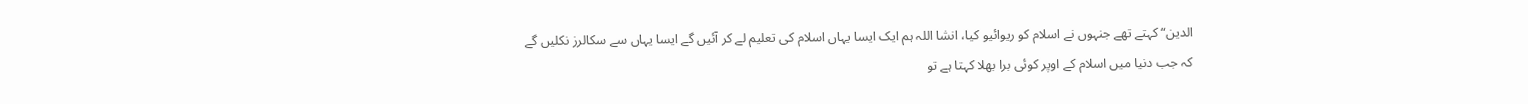الدین“ کہتے تھے جنہوں نے اسلام کو ریوائیو کیا، انشا اللہ ہم ایک ایسا یہاں اسلام کی تعلیم لے کر آئیں گے ایسا یہاں سے سکالرز نکلیں گے کہ جب دنیا میں اسلام کے اوپر کوئی برا بھلا کہتا ہے تو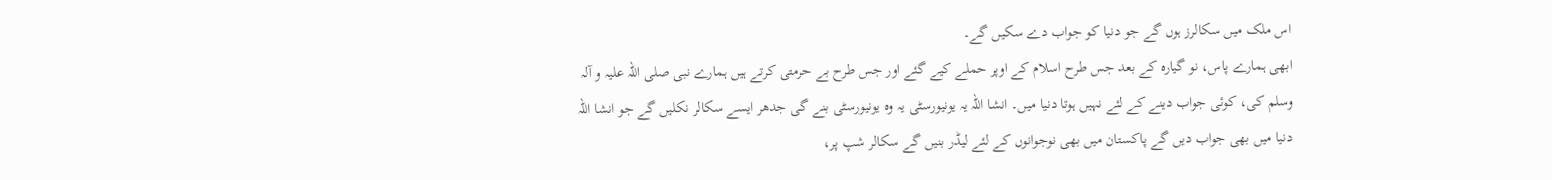اس ملک میں سکالرز ہوں گے جو دنیا کو جواب دے سکیں گے۔
ابھی ہمارے پاس، نو گیارہ کے بعد جس طرح اسلام کے اوپر حملے کیے گئے اور جس طرح بے حرمتی کرتے ہیں ہمارے نبی صلی اللہ علیہ و آلہ وسلم کی، کوئی جواب دینے کے لئے نہیں ہوتا دنیا میں۔ انشا اللہ یہ یونیورسٹی یہ وہ یونیورسٹی بنے گی جدھر ایسے سکالر نکلیں گے جو انشا اللہ دنیا میں بھی جواب دیں گے پاکستان میں بھی نوجوانوں کے لئے لیڈر بنیں گے سکالر شپ پر،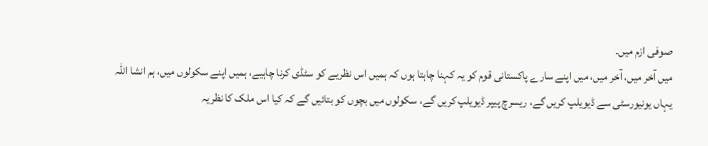صوفی ازم میں۔
میں آخر میں، آخر میں، میں اپنے سارے پاکستانی قوم کو یہ کہنا چاہتا ہوں کہ ہمیں اس نظریے کو سٹڈی کرنا چاہیے، ہمیں اپنے سکولوں میں، ہم انشا اللہ یہاں یونیورسٹی سے ڈیویلپ کریں گے، ریسرچ پیپر ڈیویلپ کریں گے، سکولوں میں بچوں کو بتائیں گے کہ کیا اس ملک کا نظریہ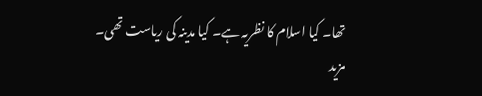تھا۔ کیا اسلام کا نظریہ ہے۔ کیا مدینہ کی ریاست تھی۔
مزید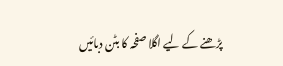پڑھنے کے لیے اگلا صفحہ کا بٹن دبائیں